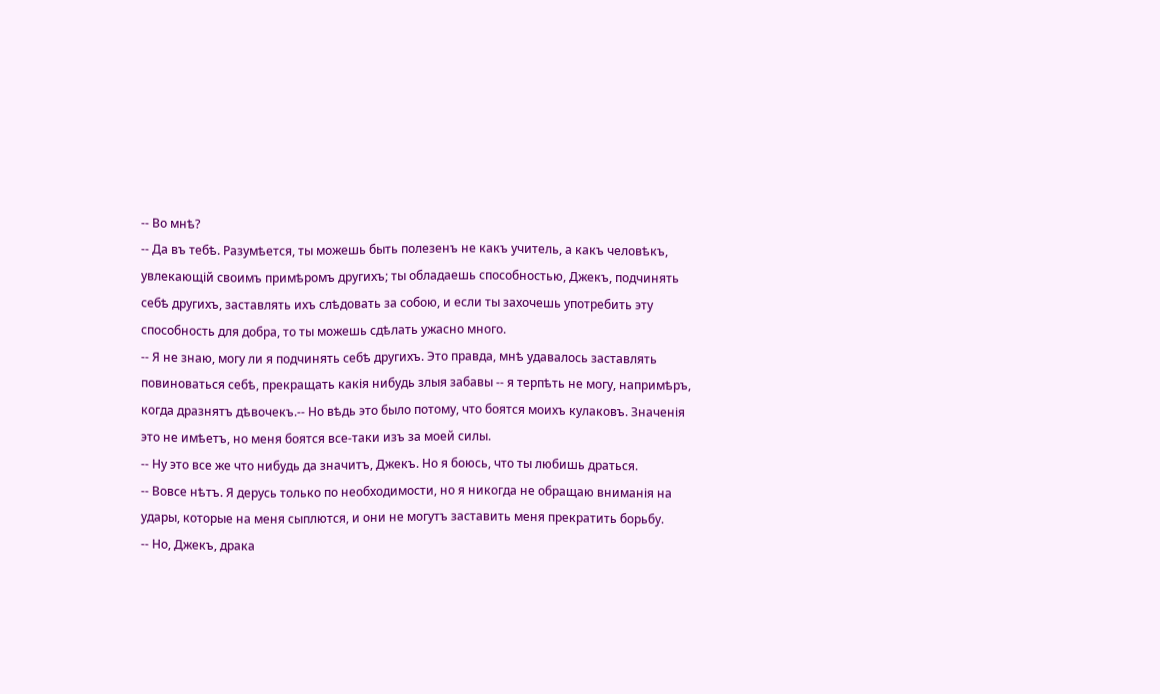-- Во мнѣ?
-- Да въ тебѣ. Разумѣется, ты можешь быть полезенъ не какъ учитель, а какъ человѣкъ, увлекающій своимъ примѣромъ другихъ; ты обладаешь способностью, Джекъ, подчинять себѣ другихъ, заставлять ихъ слѣдовать за собою, и если ты захочешь употребить эту способность для добра, то ты можешь сдѣлать ужасно много.
-- Я не знаю, могу ли я подчинять себѣ другихъ. Это правда, мнѣ удавалось заставлять повиноваться себѣ, прекращать какія нибудь злыя забавы -- я терпѣть не могу, напримѣръ, когда дразнятъ дѣвочекъ.-- Но вѣдь это было потому, что боятся моихъ кулаковъ. Значенія это не имѣетъ, но меня боятся все-таки изъ за моей силы.
-- Ну это все же что нибудь да значитъ, Джекъ. Но я боюсь, что ты любишь драться.
-- Вовсе нѣтъ. Я дерусь только по необходимости, но я никогда не обращаю вниманія на удары, которые на меня сыплются, и они не могутъ заставить меня прекратить борьбу.
-- Но, Джекъ, драка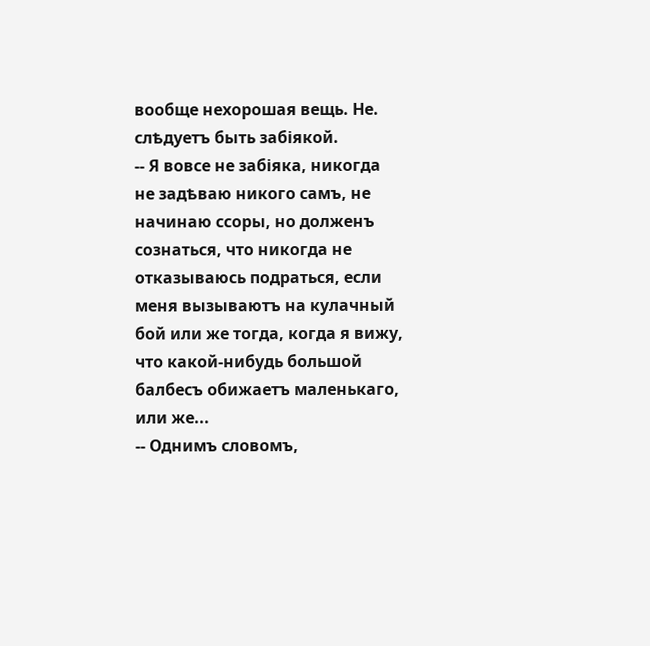вообще нехорошая вещь. Не. слѣдуетъ быть забіякой.
-- Я вовсе не забіяка, никогда не задѣваю никого самъ, не начинаю ссоры, но долженъ сознаться, что никогда не отказываюсь подраться, если меня вызываютъ на кулачный бой или же тогда, когда я вижу, что какой-нибудь большой балбесъ обижаетъ маленькаго, или же...
-- Однимъ словомъ,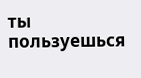ты пользуешься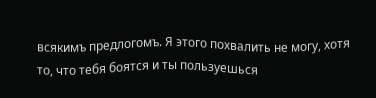всякимъ предлогомъ. Я этого похвалить не могу, хотя то, что тебя боятся и ты пользуешься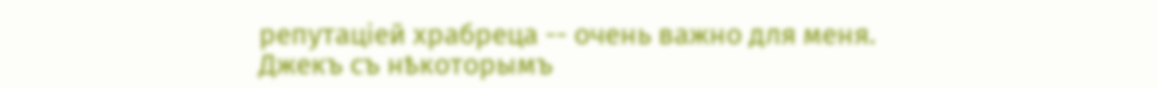репутаціей храбреца -- очень важно для меня.
Джекъ съ нѣкоторымъ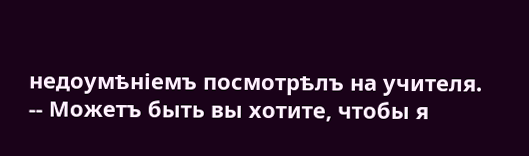недоумѣніемъ посмотрѣлъ на учителя.
-- Можетъ быть вы хотите, чтобы я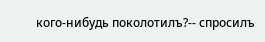кого-нибудь поколотилъ?-- спросилъ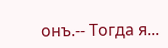онъ.-- Тогда я...